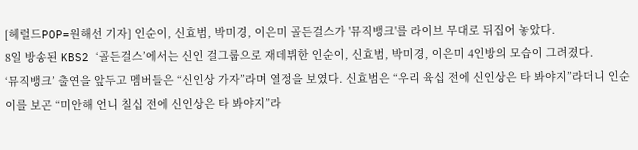[헤럴드POP=원해선 기자] 인순이, 신효범, 박미경, 이은미 골든걸스가 '뮤직뱅크'를 라이브 무대로 뒤집어 놓았다.
8일 방송된 KBS2 ‘골든걸스’에서는 신인 걸그룹으로 재데뷔한 인순이, 신효범, 박미경, 이은미 4인방의 모습이 그려졌다.
‘뮤직뱅크’ 출연을 앞두고 멤버들은 “신인상 가자”라며 열정을 보였다. 신효범은 “우리 육십 전에 신인상은 타 봐야지”라더니 인순이를 보곤 “미안해 언니 칠십 전에 신인상은 타 봐야지”라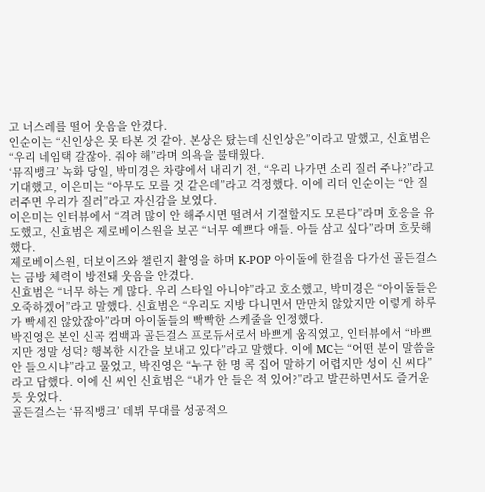고 너스레를 떨어 웃음을 안겼다.
인순이는 “신인상은 못 타본 것 같아. 본상은 탔는데 신인상은”이라고 말했고, 신효범은 “우리 네임택 갈잖아. 줘야 해”라며 의욕을 불태웠다.
‘뮤직뱅크’ 녹화 당일, 박미경은 차량에서 내리기 전, “우리 나가면 소리 질러 주나?”라고 기대했고, 이은미는 “아무도 모를 것 같은데”라고 걱정했다. 이에 리더 인순이는 “안 질러주면 우리가 질러”라고 자신감을 보였다.
이은미는 인터뷰에서 “격려 많이 안 해주시면 떨려서 기절할지도 모른다”라며 호응을 유도했고, 신효범은 제로베이스원을 보곤 “너무 예쁘다 애들. 아들 삼고 싶다”라며 흐뭇해했다.
제로베이스원, 더보이즈와 챌린지 촬영을 하며 K-POP 아이돌에 한걸음 다가선 골든걸스는 금방 체력이 방전돼 웃음을 안겼다.
신효범은 “너무 하는 게 많다. 우리 스타일 아니야”라고 호소했고, 박미경은 “아이돌들은 오죽하겠어”라고 말했다. 신효범은 “우리도 지방 다니면서 만만치 않았지만 이렇게 하루가 빡세진 않았잖아”라며 아이돌들의 빡빡한 스케줄을 인정했다.
박진영은 본인 신곡 컴백과 골든걸스 프로듀서로서 바쁘게 움직였고, 인터뷰에서 “바쁘지만 정말 성덕? 행복한 시간을 보내고 있다”라고 말했다. 이에 MC는 “어떤 분이 말씀을 안 들으시냐”라고 물었고, 박진영은 “누구 한 명 콕 집어 말하기 어렵지만 성이 신 씨다”라고 답했다. 이에 신 씨인 신효범은 “내가 안 들은 적 있어?”라고 발끈하면서도 즐거운 듯 웃었다.
골든걸스는 ‘뮤직뱅크’ 데뷔 무대를 성공적으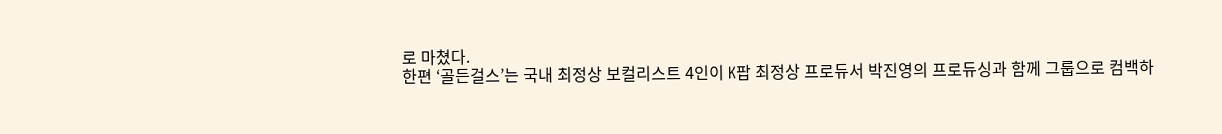로 마쳤다.
한편 ‘골든걸스’는 국내 최정상 보컬리스트 4인이 K팝 최정상 프로듀서 박진영의 프로듀싱과 함께 그룹으로 컴백하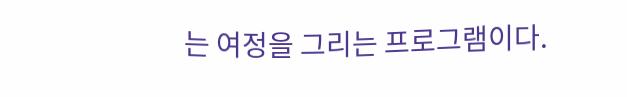는 여정을 그리는 프로그램이다.